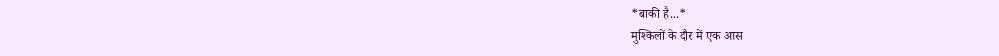*बाकी है...*
मुश्किलों के दौर में एक आस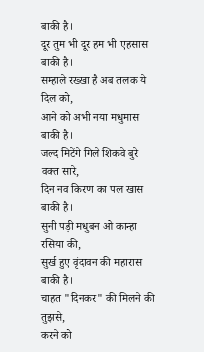बाकी है।
दूर तुम भी दूर हम भी एहसास बाकी है।
सम्हाले रख्खा है अब तलक ये दिल को,
आने को अभी नया मधुमास बाकी है।
जल्द मिटेंगे गिले शिकवे बुरे वक्त सारे,
दिन नव किरण का पल खास बाकी है।
सुनी पड़ी मधुबन ओ कान्हा रसिया की,
सुर्ख हुए वृंदावन की महारास बाकी है।
चाहत "दिनकर" की मिलने की तुझसे,
करने को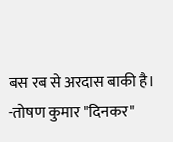बस रब से अरदास बाकी है।
-तोषण कुमार "दिनकर"